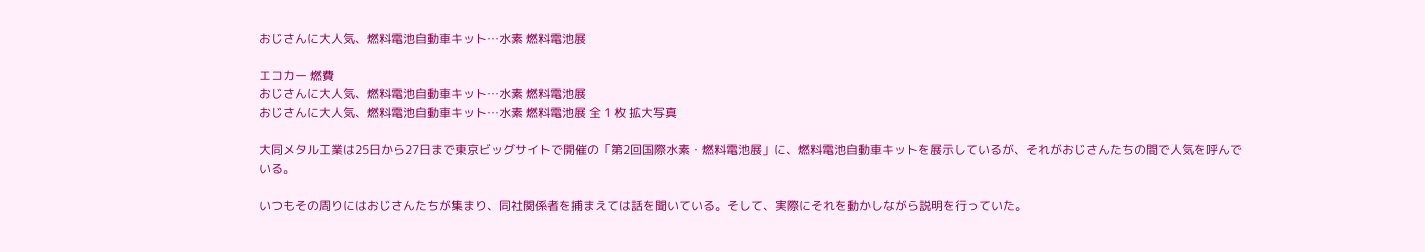おじさんに大人気、燃料電池自動車キット…水素 燃料電池展

エコカー 燃費
おじさんに大人気、燃料電池自動車キット…水素 燃料電池展
おじさんに大人気、燃料電池自動車キット…水素 燃料電池展 全 1 枚 拡大写真

大同メタル工業は25日から27日まで東京ビッグサイトで開催の「第2回国際水素・燃料電池展」に、燃料電池自動車キットを展示しているが、それがおじさんたちの間で人気を呼んでいる。

いつもその周りにはおじさんたちが集まり、同社関係者を捕まえては話を聞いている。そして、実際にそれを動かしながら説明を行っていた。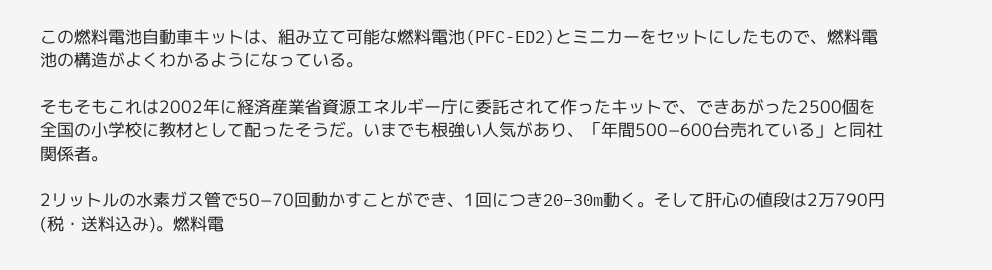この燃料電池自動車キットは、組み立て可能な燃料電池(PFC-ED2)とミニカーをセットにしたもので、燃料電池の構造がよくわかるようになっている。

そもそもこれは2002年に経済産業省資源エネルギー庁に委託されて作ったキットで、できあがった2500個を全国の小学校に教材として配ったそうだ。いまでも根強い人気があり、「年間500−600台売れている」と同社関係者。

2リットルの水素ガス管で50−70回動かすことができ、1回につき20−30m動く。そして肝心の値段は2万790円(税・送料込み)。燃料電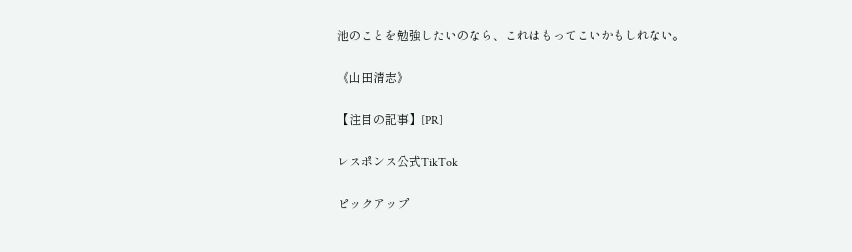池のことを勉強したいのなら、これはもってこいかもしれない。

《山田清志》

【注目の記事】[PR]

レスポンス公式TikTok

ピックアップ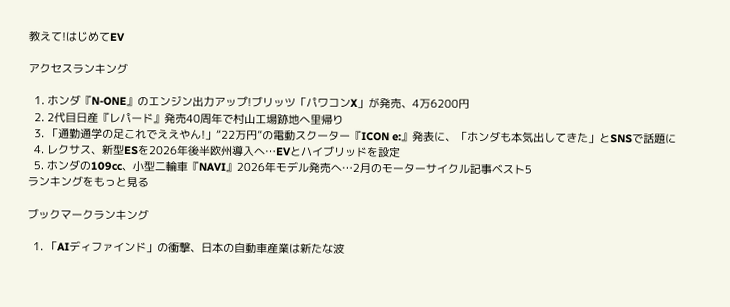教えて!はじめてEV

アクセスランキング

  1. ホンダ『N-ONE』のエンジン出力アップ!ブリッツ「パワコンX」が発売、4万6200円
  2. 2代目日産『レパード』発売40周年で村山工場跡地へ里帰り
  3. 「通勤通学の足これでええやん!」“22万円”の電動スクーター『ICON e:』発表に、「ホンダも本気出してきた」とSNSで話題に
  4. レクサス、新型ESを2026年後半欧州導入へ…EVとハイブリッドを設定
  5. ホンダの109cc、小型二輪車『NAVI』2026年モデル発売へ…2月のモーターサイクル記事ベスト5
ランキングをもっと見る

ブックマークランキング

  1. 「AIディファインド」の衝撃、日本の自動車産業は新たな波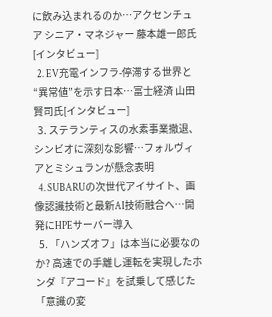に飲み込まれるのか…アクセンチュア シニア・マネジャー 藤本雄一郎氏[インタビュー]
  2. EV充電インフラ-停滞する世界と“異常値”を示す日本…富士経済 山田賢司氏[インタビュー]
  3. ステランティスの水素事業撤退、シンビオに深刻な影響…フォルヴィアとミシュランが懸念表明
  4. SUBARUの次世代アイサイト、画像認識技術と最新AI技術融合へ…開発にHPEサーバー導入
  5. 「ハンズオフ」は本当に必要なのか? 高速での手離し運転を実現したホンダ『アコード』を試乗して感じた「意識の変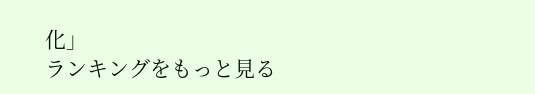化」
ランキングをもっと見る